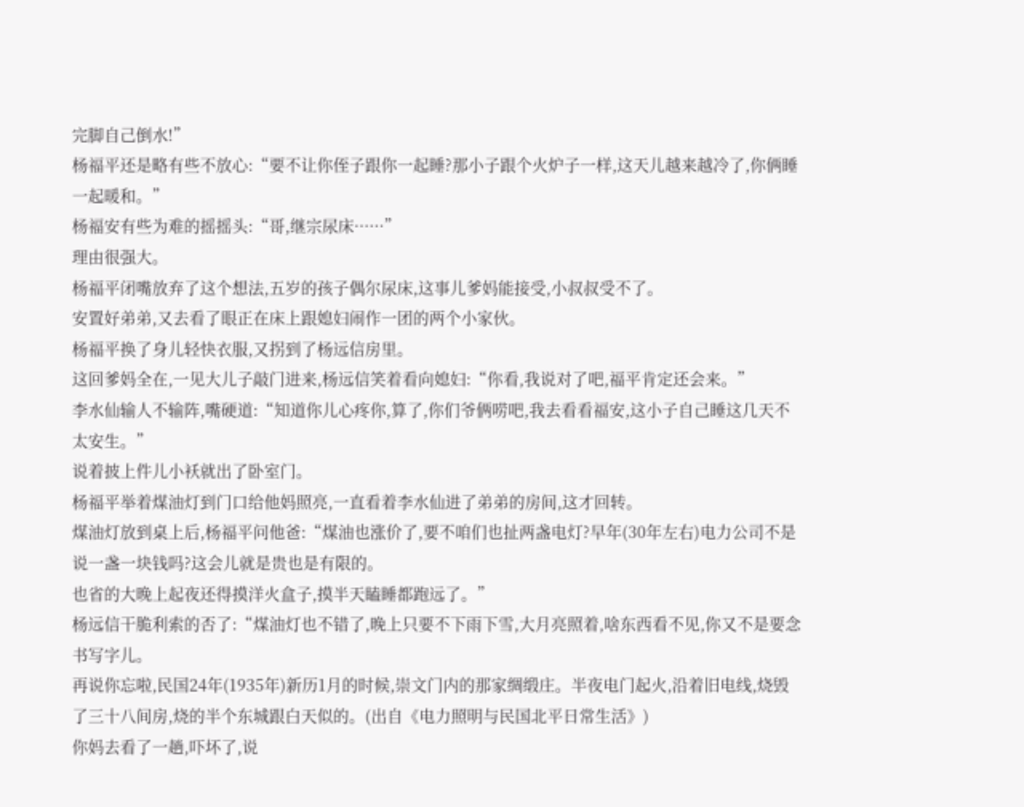完脚自己倒水!”
杨福平还是略有些不放心:“要不让你侄子跟你一起睡?那小子跟个火炉子一样,这天儿越来越冷了,你俩睡一起暖和。”
杨福安有些为难的摇摇头:“哥,继宗尿床······”
理由很强大。
杨福平闭嘴放弃了这个想法,五岁的孩子偶尔尿床,这事儿爹妈能接受,小叔叔受不了。
安置好弟弟,又去看了眼正在床上跟媳妇闹作一团的两个小家伙。
杨福平换了身儿轻快衣服,又拐到了杨远信房里。
这回爹妈全在,一见大儿子敲门进来,杨远信笑着看向媳妇:“你看,我说对了吧,福平肯定还会来。”
李水仙输人不输阵,嘴硬道:“知道你儿心疼你,算了,你们爷俩唠吧,我去看看福安,这小子自己睡这几天不太安生。”
说着披上件儿小袄就出了卧室门。
杨福平举着煤油灯到门口给他妈照亮,一直看着李水仙进了弟弟的房间,这才回转。
煤油灯放到桌上后,杨福平问他爸:“煤油也涨价了,要不咱们也扯两盏电灯?早年(30年左右)电力公司不是说一盏一块钱吗?这会儿就是贵也是有限的。
也省的大晚上起夜还得摸洋火盒子,摸半天瞌睡都跑远了。”
杨远信干脆利索的否了:“煤油灯也不错了,晚上只要不下雨下雪,大月亮照着,啥东西看不见,你又不是要念书写字儿。
再说你忘啦,民国24年(1935年)新历1月的时候,崇文门内的那家绸缎庄。半夜电门起火,沿着旧电线,烧毁了三十八间房,烧的半个东城跟白天似的。(出自《电力照明与民国北平日常生活》)
你妈去看了一趟,吓坏了,说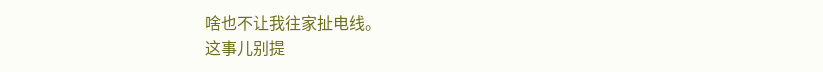啥也不让我往家扯电线。
这事儿别提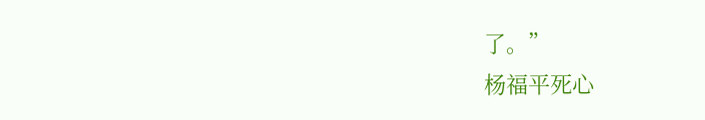了。”
杨福平死心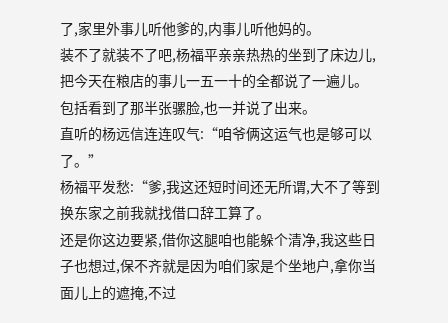了,家里外事儿听他爹的,内事儿听他妈的。
装不了就装不了吧,杨福平亲亲热热的坐到了床边儿,把今天在粮店的事儿一五一十的全都说了一遍儿。
包括看到了那半张骡脸,也一并说了出来。
直听的杨远信连连叹气:“咱爷俩这运气也是够可以了。”
杨福平发愁:“爹,我这还短时间还无所谓,大不了等到换东家之前我就找借口辞工算了。
还是你这边要紧,借你这腿咱也能躲个清净,我这些日子也想过,保不齐就是因为咱们家是个坐地户,拿你当面儿上的遮掩,不过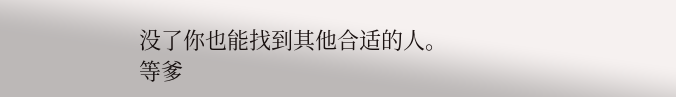没了你也能找到其他合适的人。
等爹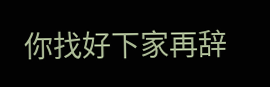你找好下家再辞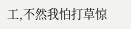工,不然我怕打草惊